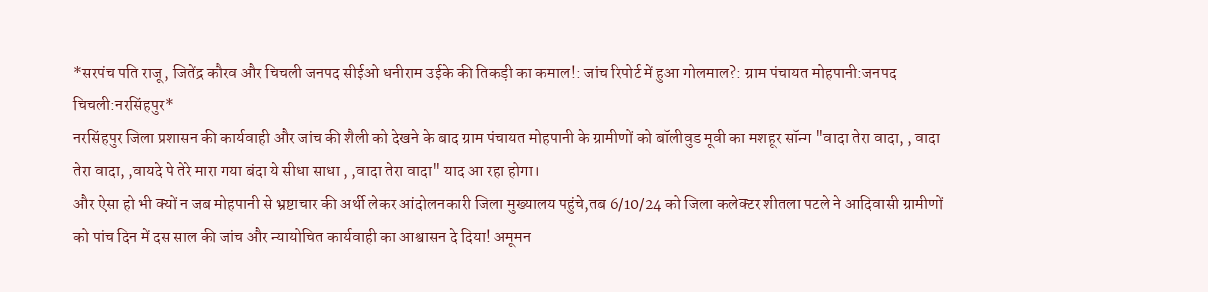*सरपंच पति राजू, जितेंद्र कौरव और चिचली जनपद सीईओ धनीराम उईके की तिकड़ी का कमाल!: जांच रिपोर्ट में हुआ गोलमाल?: ग्राम पंचायत मोहपानी:जनपद चिचली:नरसिंहपुर*
नरसिंहपुर जिला प्रशासन की कार्यवाही और जांच की शैली को देखने के बाद ग्राम पंचायत मोहपानी के ग्रामीणों को बॉलीवुड मूवी का मशहूर सॉन्ग "वादा तेरा वादा, , वादा तेरा वादा, ,वायदे पे तेरे मारा गया बंदा ये सीधा साधा , ,वादा तेरा वादा" याद आ रहा होगा।
और ऐसा हो भी क्यों न जब मोहपानी से भ्रष्टाचार की अर्थी लेकर आंदोलनकारी जिला मुख्यालय पहुंचे,तब 6/10/24 को जिला कलेक्टर शीतला पटले ने आदिवासी ग्रामीणों को पांच दिन में दस साल की जांच और न्यायोचित कार्यवाही का आश्वासन दे दिया! अमूमन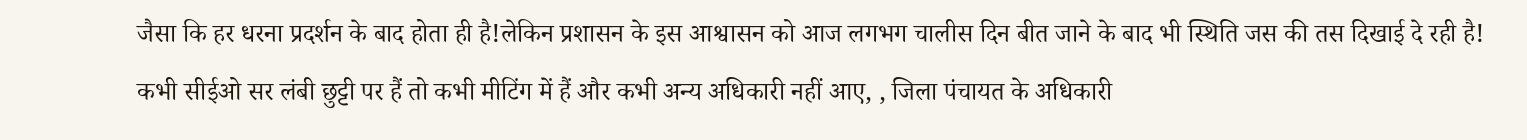जैसा कि हर धरना प्रदर्शन के बाद होता ही है!लेकिन प्रशासन के इस आश्वासन को आज लगभग चालीस दिन बीत जाने के बाद भी स्थिति जस की तस दिखाई दे रही है!
कभी सीईओ सर लंबी छुट्टी पर हैं तो कभी मीटिंग में हैं और कभी अन्य अधिकारी नहीं आए, , जिला पंचायत के अधिकारी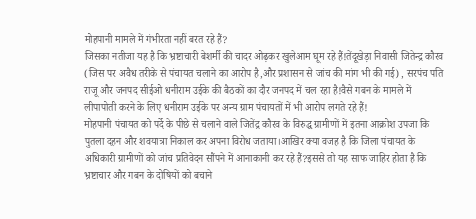मोहपानी मामले में गंभीरता नहीं बरत रहे हैं?
जिसका नतीजा यह है कि भ्रष्टाचारी बेशर्मी की चादर ओढ़कर खुलेआम घूम रहे हैं!तेंदूखेड़ा निवासी जितेन्द्र कौरव (जिस पर अवैध तरीके से पंचायत चलाने का आरोप है,और प्रशासन से जांच की मांग भी की गई) , सरपंच पति राजू और जनपद सीईओ धनीराम उईके की बैठकों का दौर जनपद में चल रहा है!वैसे गबन के मामले में लीपापोती करने के लिए धनीराम उईके पर अन्य ग्राम पंचायतों में भी आरोप लगते रहे हैं!
मोहपानी पंचायत को पर्दे के पीछे से चलाने वाले जितेंद्र कौरव के विरुद्ध ग्रामीणों में इतना आक्रोश उपजा कि पुतला दहन और शवयात्रा निकाल कर अपना विरोध जताया।आखिर क्या वजह है कि जिला पंचायत के अधिकारी ग्रामीणों को जांच प्रतिवेदन सौंपने में आनाकानी कर रहे हैं?इससे तो यह साफ जाहिर होता है कि भ्रष्टाचार और गबन के दोषियों को बचाने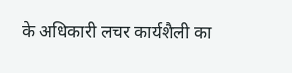के अधिकारी लचर कार्यशैली का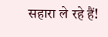सहारा ले रहे हैं!